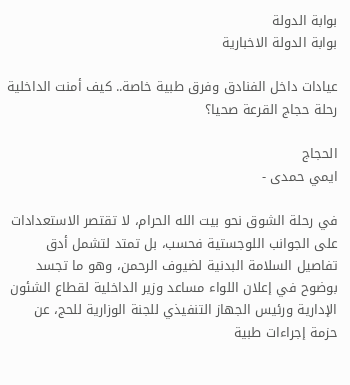بوابة الدولة
بوابة الدولة الاخبارية

عيادات داخل الفنادق وفرق طبية خاصة.. كيف أمنت الداخلية رحلة حجاج القرعة صحيا؟

الحجاج
ايمي حمدى -

في رحلة الشوق نحو بيت الله الحرام، لا تقتصر الاستعدادات على الجوانب اللوجستية فحسب، بل تمتد لتشمل أدق تفاصيل السلامة البدنية لضيوف الرحمن، وهو ما تجسد بوضوح في إعلان اللواء مساعد وزير الداخلية لقطاع الشئون الإدارية ورئيس الجهاز التنفيذي للجنة الوزارية للحج، عن حزمة إجراءات طبية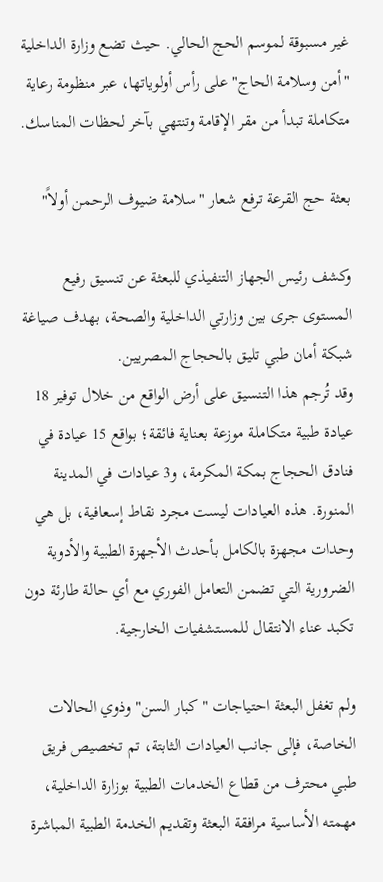غير مسبوقة لموسم الحج الحالي. حيث تضع وزارة الداخلية "أمن وسلامة الحاج" على رأس أولوياتها، عبر منظومة رعاية متكاملة تبدأ من مقر الإقامة وتنتهي بآخر لحظات المناسك.

بعثة حج القرعة ترفع شعار "سلامة ضيوف الرحمن أولاً"

وكشف رئيس الجهاز التنفيذي للبعثة عن تنسيق رفيع المستوى جرى بين وزارتي الداخلية والصحة، بهدف صياغة شبكة أمان طبي تليق بالحجاج المصريين.
وقد تُرجم هذا التنسيق على أرض الواقع من خلال توفير 18 عيادة طبية متكاملة موزعة بعناية فائقة؛ بواقع 15 عيادة في فنادق الحجاج بمكة المكرمة، و3 عيادات في المدينة المنورة. هذه العيادات ليست مجرد نقاط إسعافية، بل هي وحدات مجهزة بالكامل بأحدث الأجهزة الطبية والأدوية الضرورية التي تضمن التعامل الفوري مع أي حالة طارئة دون تكبد عناء الانتقال للمستشفيات الخارجية.

ولم تغفل البعثة احتياجات "كبار السن" وذوي الحالات الخاصة، فإلى جانب العيادات الثابتة، تم تخصيص فريق طبي محترف من قطاع الخدمات الطبية بوزارة الداخلية، مهمته الأساسية مرافقة البعثة وتقديم الخدمة الطبية المباشرة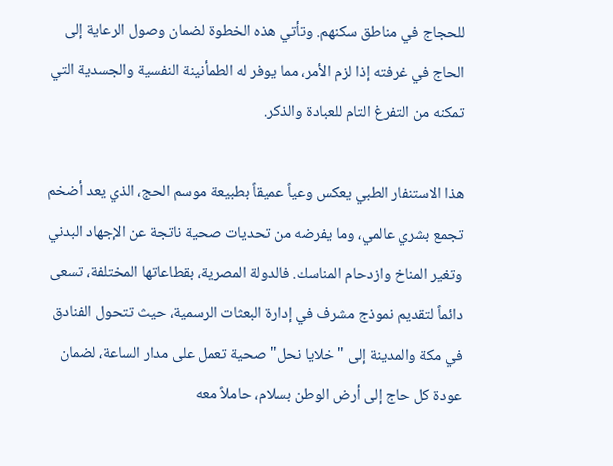للحجاج في مناطق سكنهم. وتأتي هذه الخطوة لضمان وصول الرعاية إلى الحاج في غرفته إذا لزم الأمر، مما يوفر له الطمأنينة النفسية والجسدية التي تمكنه من التفرغ التام للعبادة والذكر.

هذا الاستنفار الطبي يعكس وعياً عميقاً بطبيعة موسم الحج، الذي يعد أضخم تجمع بشري عالمي، وما يفرضه من تحديات صحية ناتجة عن الإجهاد البدني وتغير المناخ وازدحام المناسك. فالدولة المصرية، بقطاعاتها المختلفة، تسعى دائماً لتقديم نموذج مشرف في إدارة البعثات الرسمية، حيث تتحول الفنادق في مكة والمدينة إلى "خلايا نحل" صحية تعمل على مدار الساعة، لضمان عودة كل حاج إلى أرض الوطن بسلام، حاملاً معه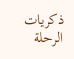ذكريات الرحلة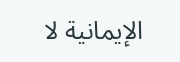الإيمانية لا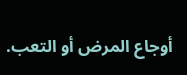أوجاع المرض أو التعب.